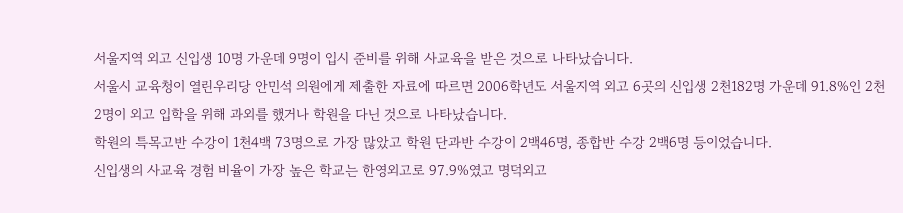서울지역 외고 신입생 10명 가운데 9명이 입시 준비를 위해 사교육을 받은 것으로 나타났습니다.
서울시 교육청이 열린우리당 안민석 의원에게 제출한 자료에 따르면 2006학년도 서울지역 외고 6곳의 신입생 2천182명 가운데 91.8%인 2천2명이 외고 입학을 위해 과외를 했거나 학원을 다닌 것으로 나타났습니다.
학원의 특목고반 수강이 1천4백 73명으로 가장 많았고 학원 단과반 수강이 2백46명, 종합반 수강 2백6명 등이었습니다.
신입생의 사교육 경험 비율이 가장 높은 학교는 한영외고로 97.9%였고 명덕외고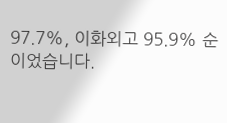97.7%, 이화외고 95.9% 순이었습니다.